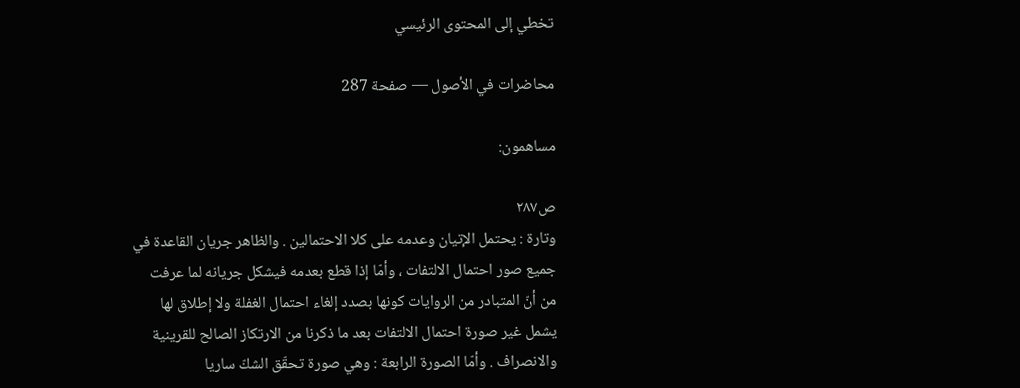تخطي إلى المحتوى الرئيسي

محاضرات في الأصول — صفحة 287

مساهمون:

ص٢٨٧
وتارة : يحتمل الإتيان وعدمه على كلا الاحتمالين . والظاهر جريان القاعدة في جميع صور احتمال الالتفات ، وأمّا إذا قطع بعدمه فيشكل جريانه لما عرفت من أنّ المتبادر من الروايات كونها بصدد إلغاء احتمال الغفلة ولا إطلاق لها يشمل غير صورة احتمال الالتفات بعد ما ذكرنا من الارتكاز الصالح للقرينية والانصراف . وأمّا الصورة الرابعة : وهي صورة تحقّق الشكّ ساريا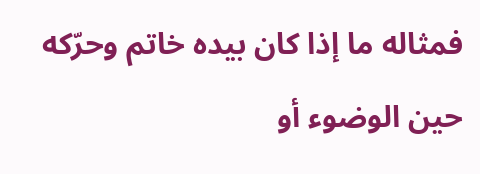فمثاله ما إذا كان بيده خاتم وحرّكه حين الوضوء أو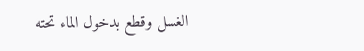الغسل وقطع بدخول الماء تحته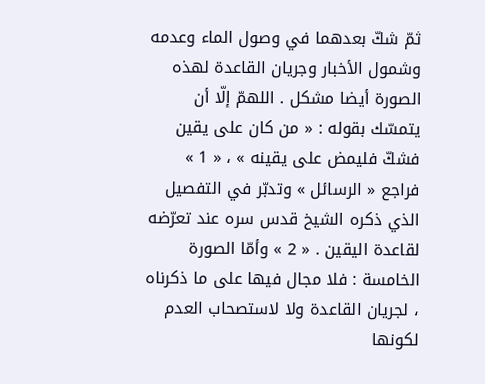ثمّ شكّ بعدهما في وصول الماء وعدمه وشمول الأخبار وجريان القاعدة لهذه الصورة أيضا مشكل . اللهمّ إلّا أن يتمسّك بقوله : « من كان على يقين فشكّ فليمض على يقينه » ، « 1 » فراجع « الرسائل » وتدبّر في التفصيل الذي ذكره الشيخ قدس سره عند تعرّضه لقاعدة اليقين . « 2 » وأمّا الصورة الخامسة : فلا مجال فيها على ما ذكرناه ، لجريان القاعدة ولا لاستصحاب العدم لكونها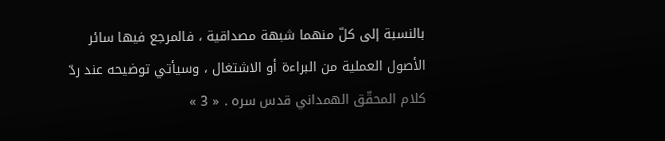بالنسبة إلى كلّ منهما شبهة مصداقية ، فالمرجع فيها سائر الأصول العملية من البراءة أو الاشتغال ، وسيأتي توضيحه عند ردّ كلام المحقّق الهمداني قدس سره . « 3 »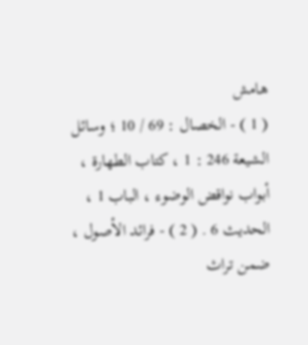هامش
( 1 ) - الخصال : 69 / 10 ؛ وسائل الشيعة 246 : 1 ، كتاب الطهارة ، أبواب نواقض الوضوء ، الباب 1 ، الحديث 6 . ( 2 ) - فرائد الأصول ، ضمن تراث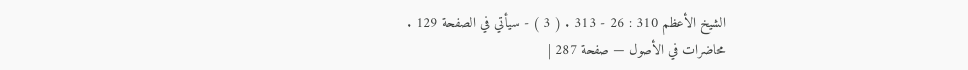الشيخ الأعظم 310 : 26 - 313 . ( 3 ) - سيأتي في الصفحة 129 .
محاضرات في الأصول — صفحة 287 |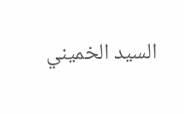السيد الخميني